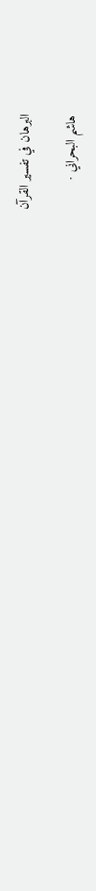البرهان في تفسير القرآن

هاشم البحراني ·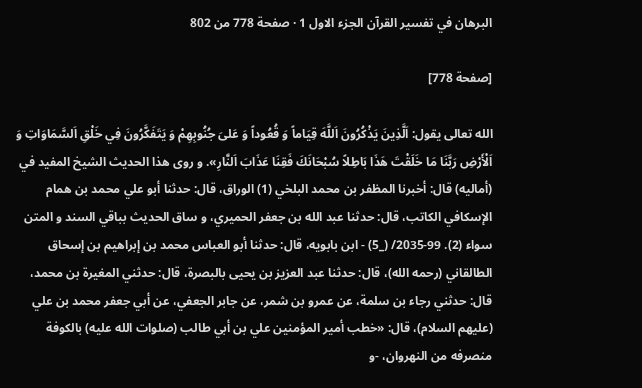البرهان في تفسير القرآن الجزء الاول 1 · صفحة 778 من 802

[صفحة 778]

الله تعالى يقول: اَلَّذِينَ يَذْكُرُونَ اَللَّهَ قِيَاماً وَ قُعُوداً وَ عَلىَ جُنُوبِهِمْ وَ يَتَفَكَّرُونَ فِي خَلْقِ اَلسَّمَاوَاتِ وَ اَلْأَرْضِ رَبَّنَا مَا خَلَقْتَ هَذَا بَاطِلاً سُبْحَانَكَ فَقِنَا عَذَابَ اَلنَّارِ». و روى هذا الحديث الشيخ المفيد في (أماليه) قال: أخبرنا المظفر بن محمد البلخي (1) الوراق، قال: حدثنا أبو علي محمد بن همام الإسكافي الكاتب، قال: حدثنا عبد الله بن جعفر الحميري، و ساق الحديث بباقي السند و المتن سواء (2). 99-2035/ (_5) - ابن بابويه، قال: حدثنا أبو العباس محمد بن إبراهيم بن إسحاق الطالقاني (رحمه الله)، قال: حدثنا عبد العزيز بن يحيى بالبصرة، قال: حدثني المغيرة بن محمد، قال: حدثني رجاء بن سلمة، عن عمرو بن شمر، عن جابر الجعفي، عن أبي جعفر محمد بن علي (عليهم السلام)، قال: «خطب أمير المؤمنين علي بن أبي طالب (صلوات الله عليه) بالكوفة منصرفه من النهروان، -و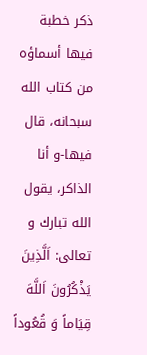ذكر خطبة فيها أسماؤه من كتاب الله سبحانه، قال فيها-و أنا الذاكر، يقول الله تبارك و تعالى: اَلَّذِينَ يَذْكُرُونَ اَللَّهَ قِيَاماً وَ قُعُوداً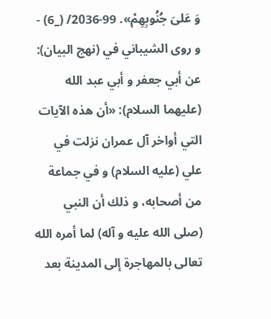وَ عَلىَ جُنُوبِهِمْ». 99-2036/ (_6) - و روى الشيباني في (نهج البيان): عن أبي جعفر و أبي عبد الله (عليهما السلام): «أن هذه الآيات التي أواخر آل عمران نزلت في علي (عليه السلام) و في جماعة من أصحابه، و ذلك أن النبي (صلى الله عليه و آله) لما أمره الله تعالى بالمهاجرة إلى المدينة بعد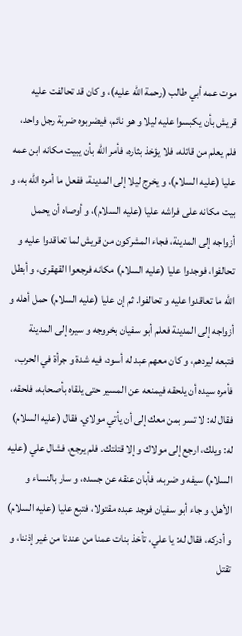موت عمه أبي طالب (رحمة الله عليه)، و كان قد تحالفت عليه قريش بأن يكبسوا عليه ليلا و هو نائم، فيضربوه ضربة رجل واحد، فلم يعلم من قاتله، فلا يؤخذ بثاره، فأمر الله بأن يبيت مكانه ابن عمه عليا (عليه السلام)، و يخرج ليلا إلى المدينة، ففعل ما أمره الله به، و بيت مكانه على فراشه عليا (عليه السلام)، و أوصاه أن يحمل أزواجه إلى المدينة، فجاء المشركون من قريش لما تعاقدوا عليه و تحالفوا، فوجدوا عليا (عليه السلام) مكانه فرجعوا القهقرى، و أبطل الله ما تعاقدوا عليه و تحالفوا. ثم إن عليا (عليه السلام) حمل أهله و أزواجه إلى المدينة فعلم أبو سفيان بخروجه و سيره إلى المدينة فتبعه ليردهم، و كان معهم عبد له أسود، فيه شدة و جرأة في الحرب، فأمره سيده أن يلحقه فيمنعه عن المسير حتى يلقاه بأصحابه، فلحقه، فقال له: لا تسر بمن معك إلى أن يأتي مولاي. فقال (عليه السلام) له: ويلك، ارجع إلى مولاك و إلا قتلتك. فلم يرجع، فشال علي (عليه السلام) سيفه و ضربه، فأبان عنقه عن جسده، و سار بالنساء و الأهل، و جاء أبو سفيان فوجد عبده مقتولا، فتبع عليا (عليه السلام) و أدركه، فقال له: يا علي، تأخذ بنات عمنا من عندنا من غير إذننا، و تقتل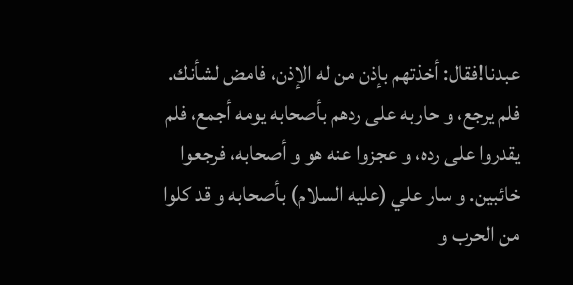عبدنا!فقال: أخذتهم بإذن من له الإذن، فامض لشأنك. فلم يرجع، و حاربه على ردهم بأصحابه يومه أجمع، فلم يقدروا على رده، و عجزوا عنه هو و أصحابه، فرجعوا خائبين. و سار علي (عليه السلام) بأصحابه و قد كلوا من الحرب و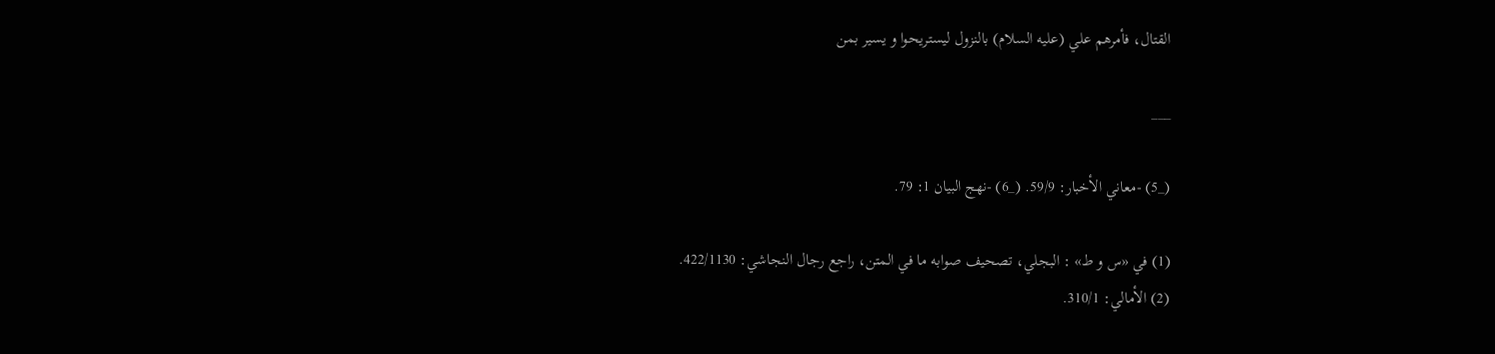القتال، فأمرهم علي (عليه السلام) بالنزول ليستريحوا و يسير بمن

___

(_5) -معاني الأخبار: 59/9. (_6) -نهج البيان 1: 79.

(1) في «س و ط» : البجلي، تصحيف صوابه ما في المتن، راجع رجال النجاشي: 422/1130.
(2) الأمالي: 310/1.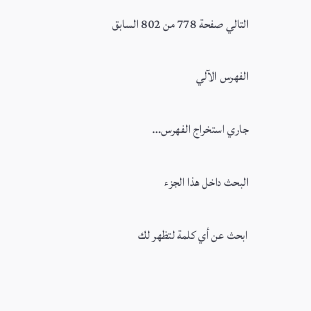التالي صفحة 778 من 802 السابق

الفهرس الآلي

جاري استخراج الفهرس...

البحث داخل هذا الجزء

ابحث عن أي كلمة لتظهر لك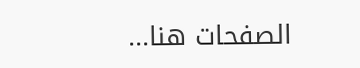الصفحات هنا...